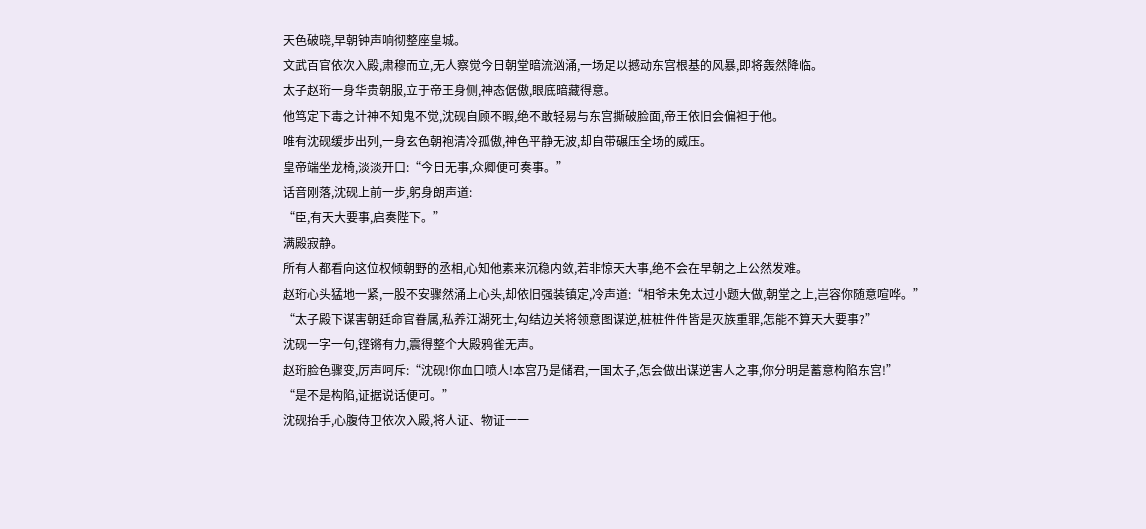天色破晓,早朝钟声响彻整座皇城。
文武百官依次入殿,肃穆而立,无人察觉今日朝堂暗流汹涌,一场足以撼动东宫根基的风暴,即将轰然降临。
太子赵珩一身华贵朝服,立于帝王身侧,神态倨傲,眼底暗藏得意。
他笃定下毒之计神不知鬼不觉,沈砚自顾不暇,绝不敢轻易与东宫撕破脸面,帝王依旧会偏袒于他。
唯有沈砚缓步出列,一身玄色朝袍清冷孤傲,神色平静无波,却自带碾压全场的威压。
皇帝端坐龙椅,淡淡开口:“今日无事,众卿便可奏事。”
话音刚落,沈砚上前一步,躬身朗声道:
“臣,有天大要事,启奏陛下。”
满殿寂静。
所有人都看向这位权倾朝野的丞相,心知他素来沉稳内敛,若非惊天大事,绝不会在早朝之上公然发难。
赵珩心头猛地一紧,一股不安骤然涌上心头,却依旧强装镇定,冷声道:“相爷未免太过小题大做,朝堂之上,岂容你随意喧哗。”
“太子殿下谋害朝廷命官眷属,私养江湖死士,勾结边关将领意图谋逆,桩桩件件皆是灭族重罪,怎能不算天大要事?”
沈砚一字一句,铿锵有力,震得整个大殿鸦雀无声。
赵珩脸色骤变,厉声呵斥:“沈砚!你血口喷人!本宫乃是储君,一国太子,怎会做出谋逆害人之事,你分明是蓄意构陷东宫!”
“是不是构陷,证据说话便可。”
沈砚抬手,心腹侍卫依次入殿,将人证、物证一一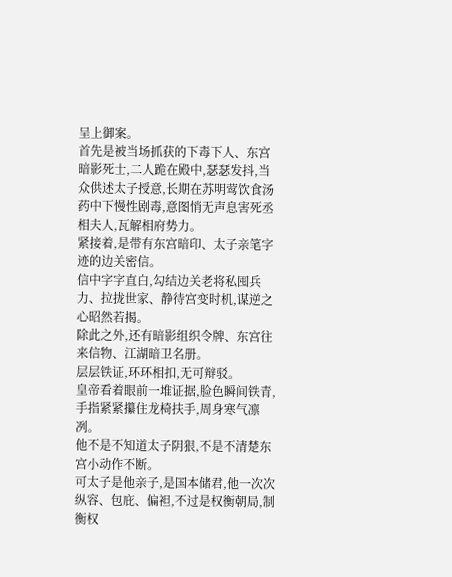呈上御案。
首先是被当场抓获的下毒下人、东宫暗影死士,二人跪在殿中,瑟瑟发抖,当众供述太子授意,长期在苏明莺饮食汤药中下慢性剧毒,意图悄无声息害死丞相夫人,瓦解相府势力。
紧接着,是带有东宫暗印、太子亲笔字迹的边关密信。
信中字字直白,勾结边关老将私囤兵力、拉拢世家、静待宫变时机,谋逆之心昭然若揭。
除此之外,还有暗影组织令牌、东宫往来信物、江湖暗卫名册。
层层铁证,环环相扣,无可辩驳。
皇帝看着眼前一堆证据,脸色瞬间铁青,手指紧紧攥住龙椅扶手,周身寒气凛冽。
他不是不知道太子阴狠,不是不清楚东宫小动作不断。
可太子是他亲子,是国本储君,他一次次纵容、包庇、偏袒,不过是权衡朝局,制衡权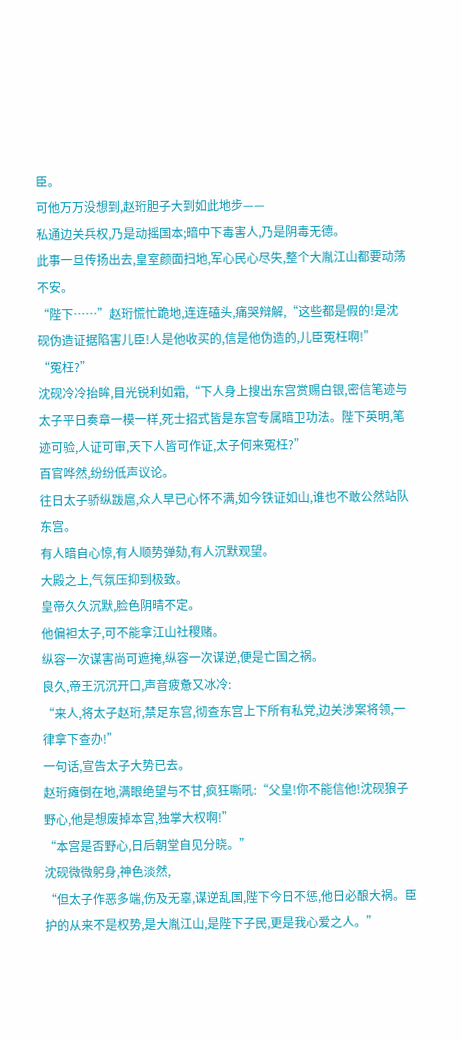臣。
可他万万没想到,赵珩胆子大到如此地步——
私通边关兵权,乃是动摇国本;暗中下毒害人,乃是阴毒无德。
此事一旦传扬出去,皇室颜面扫地,军心民心尽失,整个大胤江山都要动荡不安。
“陛下……”赵珩慌忙跪地,连连磕头,痛哭辩解,“这些都是假的!是沈砚伪造证据陷害儿臣!人是他收买的,信是他伪造的,儿臣冤枉啊!”
“冤枉?”
沈砚冷冷抬眸,目光锐利如霜,“下人身上搜出东宫赏赐白银,密信笔迹与太子平日奏章一模一样,死士招式皆是东宫专属暗卫功法。陛下英明,笔迹可验,人证可审,天下人皆可作证,太子何来冤枉?”
百官哗然,纷纷低声议论。
往日太子骄纵跋扈,众人早已心怀不满,如今铁证如山,谁也不敢公然站队东宫。
有人暗自心惊,有人顺势弹劾,有人沉默观望。
大殿之上,气氛压抑到极致。
皇帝久久沉默,脸色阴晴不定。
他偏袒太子,可不能拿江山社稷赌。
纵容一次谋害尚可遮掩,纵容一次谋逆,便是亡国之祸。
良久,帝王沉沉开口,声音疲惫又冰冷:
“来人,将太子赵珩,禁足东宫,彻查东宫上下所有私党,边关涉案将领,一律拿下查办!”
一句话,宣告太子大势已去。
赵珩瘫倒在地,满眼绝望与不甘,疯狂嘶吼:“父皇!你不能信他!沈砚狼子野心,他是想废掉本宫,独掌大权啊!”
“本宫是否野心,日后朝堂自见分晓。”
沈砚微微躬身,神色淡然,
“但太子作恶多端,伤及无辜,谋逆乱国,陛下今日不惩,他日必酿大祸。臣护的从来不是权势,是大胤江山,是陛下子民,更是我心爱之人。”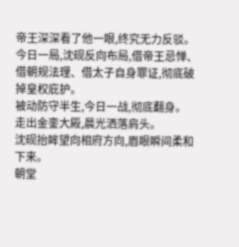帝王深深看了他一眼,终究无力反驳。
今日一局,沈砚反向布局,借帝王忌惮、借朝规法理、借太子自身罪证,彻底破掉皇权庇护。
被动防守半生,今日一战,彻底翻身。
走出金銮大殿,晨光洒落肩头。
沈砚抬眸望向相府方向,眉眼瞬间柔和下来。
朝堂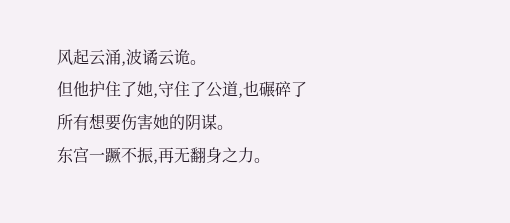风起云涌,波谲云诡。
但他护住了她,守住了公道,也碾碎了所有想要伤害她的阴谋。
东宫一蹶不振,再无翻身之力。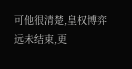可他很清楚,皇权博弈远未结束,更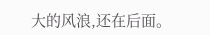大的风浪,还在后面。